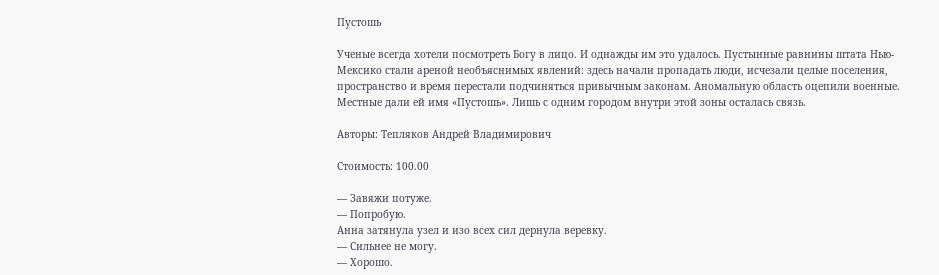Пустошь

Ученые всегда хотели посмотреть Богу в лицо. И однажды им это удалось. Пустынные равнины штата Нью-Мексико стали ареной необъяснимых явлений: здесь начали пропадать люди, исчезали целые поселения, пространство и время перестали подчиняться привычным законам. Аномальную область оцепили военные. Местные дали ей имя «Пустошь». Лишь с одним городом внутри этой зоны осталась связь.

Авторы: Тепляков Андрей Владимирович

Стоимость: 100.00

— Завяжи потуже.
— Попробую.
Анна затянула узел и изо всех сил дернула веревку.
— Сильнее не могу.
— Хорошо.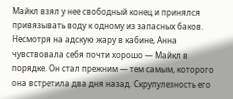Майкл взял у нее свободный конец и принялся привязывать воду к одному из запасных баков.
Несмотря на адскую жару в кабине, Анна чувствовала себя почти хорошо — Майкл в порядке. Он стал прежним — тем самым, которого она встретила два дня назад. Скрупулезность его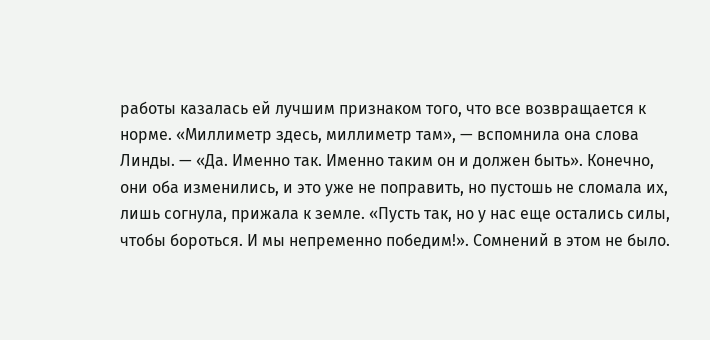работы казалась ей лучшим признаком того, что все возвращается к норме. «Миллиметр здесь, миллиметр там», — вспомнила она слова Линды. — «Да. Именно так. Именно таким он и должен быть». Конечно, они оба изменились, и это уже не поправить, но пустошь не сломала их, лишь согнула, прижала к земле. «Пусть так, но у нас еще остались силы, чтобы бороться. И мы непременно победим!». Сомнений в этом не было.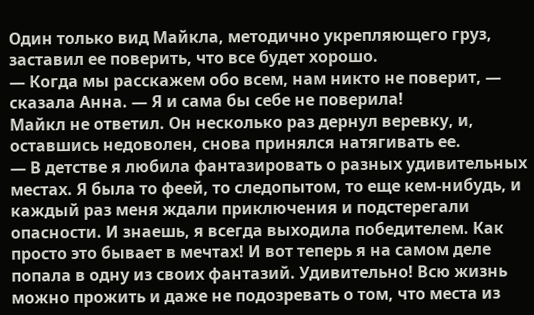Один только вид Майкла, методично укрепляющего груз, заставил ее поверить, что все будет хорошо.
— Когда мы расскажем обо всем, нам никто не поверит, — сказала Анна. — Я и сама бы себе не поверила!
Майкл не ответил. Он несколько раз дернул веревку, и, оставшись недоволен, снова принялся натягивать ее.
— В детстве я любила фантазировать о разных удивительных местах. Я была то феей, то следопытом, то еще кем-нибудь, и каждый раз меня ждали приключения и подстерегали опасности. И знаешь, я всегда выходила победителем. Как просто это бывает в мечтах! И вот теперь я на самом деле попала в одну из своих фантазий. Удивительно! Всю жизнь можно прожить и даже не подозревать о том, что места из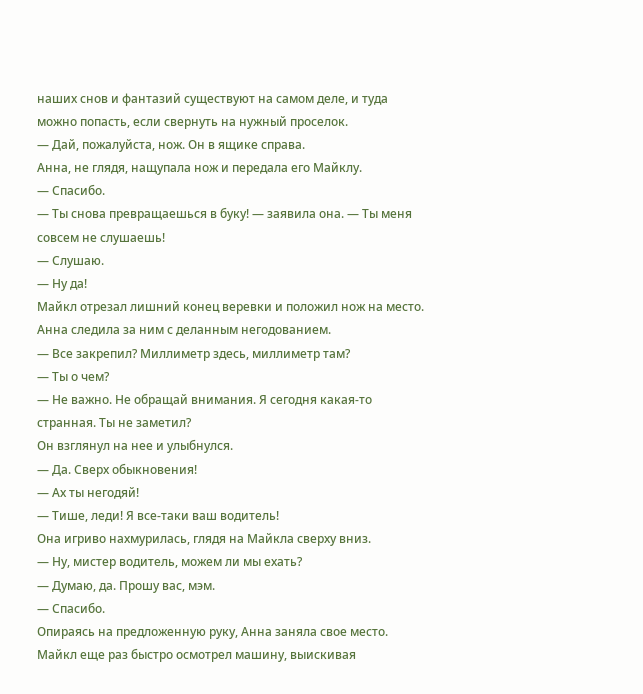наших снов и фантазий существуют на самом деле, и туда можно попасть, если свернуть на нужный проселок.
— Дай, пожалуйста, нож. Он в ящике справа.
Анна, не глядя, нащупала нож и передала его Майклу.
— Спасибо.
— Ты снова превращаешься в буку! — заявила она. — Ты меня совсем не слушаешь!
— Слушаю.
— Ну да!
Майкл отрезал лишний конец веревки и положил нож на место.
Анна следила за ним с деланным негодованием.
— Все закрепил? Миллиметр здесь, миллиметр там?
— Ты о чем?
— Не важно. Не обращай внимания. Я сегодня какая-то странная. Ты не заметил?
Он взглянул на нее и улыбнулся.
— Да. Сверх обыкновения!
— Ах ты негодяй!
— Тише, леди! Я все-таки ваш водитель!
Она игриво нахмурилась, глядя на Майкла сверху вниз.
— Ну, мистер водитель, можем ли мы ехать?
— Думаю, да. Прошу вас, мэм.
— Спасибо.
Опираясь на предложенную руку, Анна заняла свое место. Майкл еще раз быстро осмотрел машину, выискивая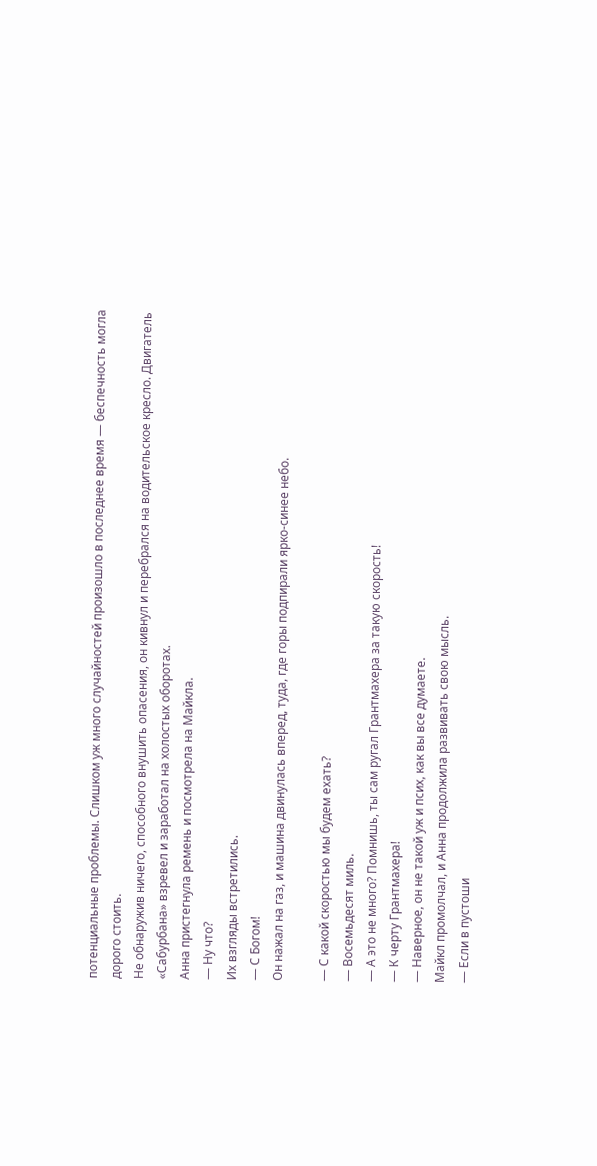потенциальные проблемы. Слишком уж много случайностей произошло в последнее время — беспечность могла дорого стоить.
Не обнаружив ничего, способного внушить опасения, он кивнул и перебрался на водительское кресло. Двигатель «Сабурбана» взревел и заработал на холостых оборотах.
Анна пристегнула ремень и посмотрела на Майкла.
— Ну что?
Их взгляды встретились.
— С Богом!
Он нажал на газ, и машина двинулась вперед, туда, где горы подпирали ярко-синее небо.

— С какой скоростью мы будем ехать?
— Восемьдесят миль.
— А это не много? Помнишь, ты сам ругал Грантмахера за такую скорость!
— К черту Грантмахера!
— Наверное, он не такой уж и псих, как вы все думаете.
Майкл промолчал, и Анна продолжила развивать свою мысль.
— Если в пустоши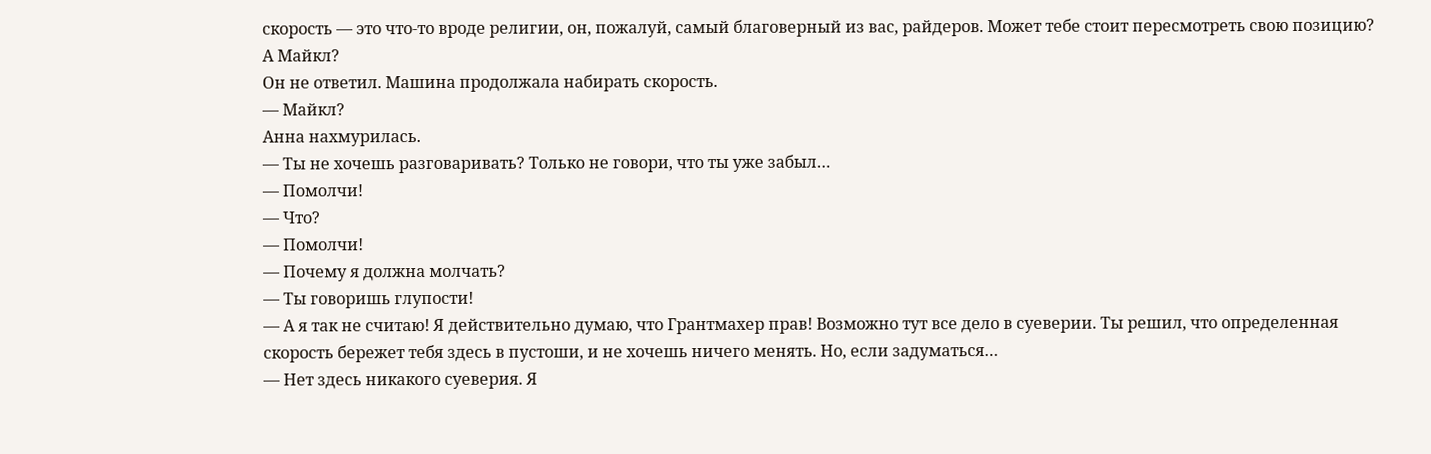скорость — это что-то вроде религии, он, пожалуй, самый благоверный из вас, райдеров. Может тебе стоит пересмотреть свою позицию? А Майкл?
Он не ответил. Машина продолжала набирать скорость.
— Майкл?
Анна нахмурилась.
— Ты не хочешь разговаривать? Только не говори, что ты уже забыл…
— Помолчи!
— Что?
— Помолчи!
— Почему я должна молчать?
— Ты говоришь глупости!
— А я так не считаю! Я действительно думаю, что Грантмахер прав! Возможно тут все дело в суеверии. Ты решил, что определенная скорость бережет тебя здесь в пустоши, и не хочешь ничего менять. Но, если задуматься…
— Нет здесь никакого суеверия. Я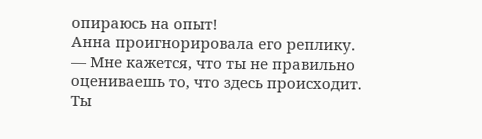опираюсь на опыт!
Анна проигнорировала его реплику.
— Мне кажется, что ты не правильно оцениваешь то, что здесь происходит. Ты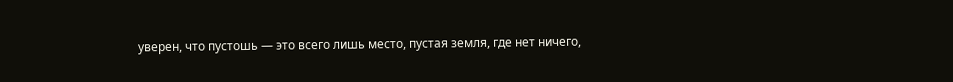уверен, что пустошь — это всего лишь место, пустая земля, где нет ничего,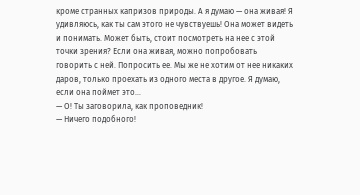кроме странных капризов природы. А я думаю — она живая! Я удивляюсь, как ты сам этого не чувствуешь! Она может видеть и понимать. Может быть, стоит посмотреть на нее с этой точки зрения? Если она живая, можно попробовать говорить с ней. Попросить ее. Мы же не хотим от нее никаких даров, только проехать из одного места в другое. Я думаю, если она поймет это…
— О! Ты заговорила, как проповедник!
— Ничего подобного!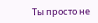Ты просто не